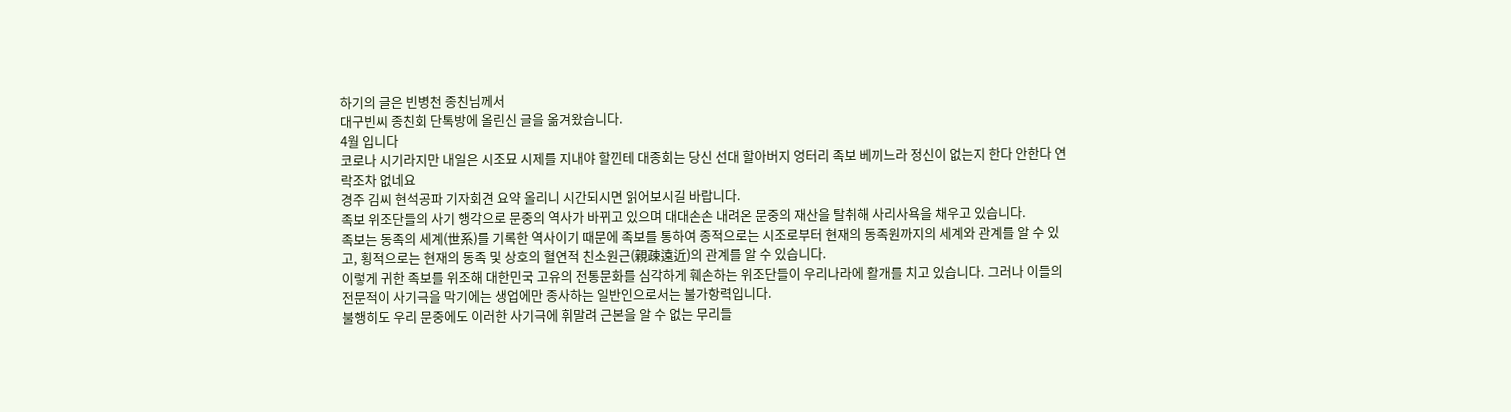하기의 글은 빈병천 종친님께서
대구빈씨 종친회 단톡방에 올린신 글을 옮겨왔습니다.
4월 입니다
코로나 시기라지만 내일은 시조묘 시제를 지내야 할낀테 대종회는 당신 선대 할아버지 엉터리 족보 베끼느라 정신이 없는지 한다 안한다 연락조차 없네요
경주 김씨 현석공파 기자회견 요약 올리니 시간되시면 읽어보시길 바랍니다.
족보 위조단들의 사기 행각으로 문중의 역사가 바뀌고 있으며 대대손손 내려온 문중의 재산을 탈취해 사리사욕을 채우고 있습니다.
족보는 동족의 세계(世系)를 기록한 역사이기 때문에 족보를 통하여 종적으로는 시조로부터 현재의 동족원까지의 세계와 관계를 알 수 있고, 횡적으로는 현재의 동족 및 상호의 혈연적 친소원근(親疎遠近)의 관계를 알 수 있습니다.
이렇게 귀한 족보를 위조해 대한민국 고유의 전통문화를 심각하게 훼손하는 위조단들이 우리나라에 활개를 치고 있습니다. 그러나 이들의 전문적이 사기극을 막기에는 생업에만 종사하는 일반인으로서는 불가항력입니다.
불행히도 우리 문중에도 이러한 사기극에 휘말려 근본을 알 수 없는 무리들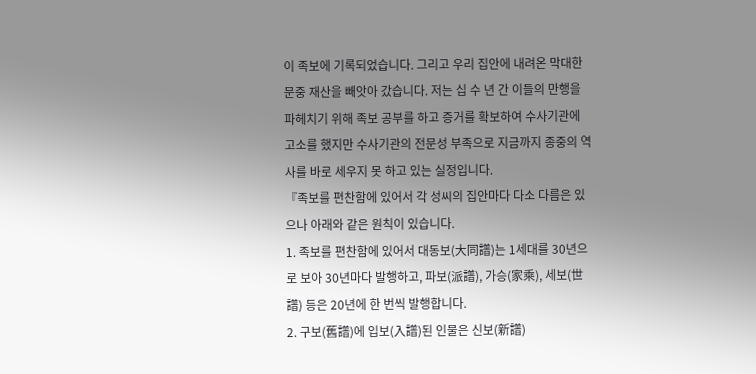이 족보에 기록되었습니다. 그리고 우리 집안에 내려온 막대한 문중 재산을 빼앗아 갔습니다. 저는 십 수 년 간 이들의 만행을 파헤치기 위해 족보 공부를 하고 증거를 확보하여 수사기관에 고소를 했지만 수사기관의 전문성 부족으로 지금까지 종중의 역사를 바로 세우지 못 하고 있는 실정입니다.
『족보를 편찬함에 있어서 각 성씨의 집안마다 다소 다름은 있으나 아래와 같은 원칙이 있습니다.
1. 족보를 편찬함에 있어서 대동보(大同譜)는 1세대를 30년으로 보아 30년마다 발행하고, 파보(派譜), 가승(家乘), 세보(世譜) 등은 20년에 한 번씩 발행합니다.
2. 구보(舊譜)에 입보(入譜)된 인물은 신보(新譜)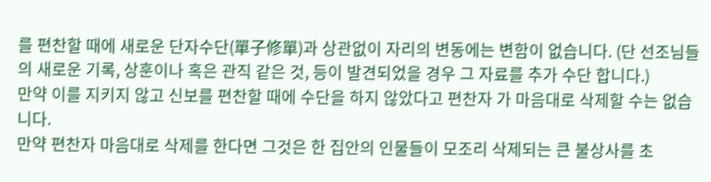를 편찬할 때에 새로운 단자수단(單子修單)과 상관없이 자리의 변동에는 변함이 없습니다. (단 선조님들의 새로운 기록, 상훈이나 혹은 관직 같은 것, 등이 발견되었을 경우 그 자료를 추가 수단 합니다.)
만약 이를 지키지 않고 신보를 편찬할 때에 수단을 하지 않았다고 편찬자 가 마음대로 삭제할 수는 없습니다.
만약 편찬자 마음대로 삭제를 한다면 그것은 한 집안의 인물들이 모조리 삭제되는 큰 불상사를 초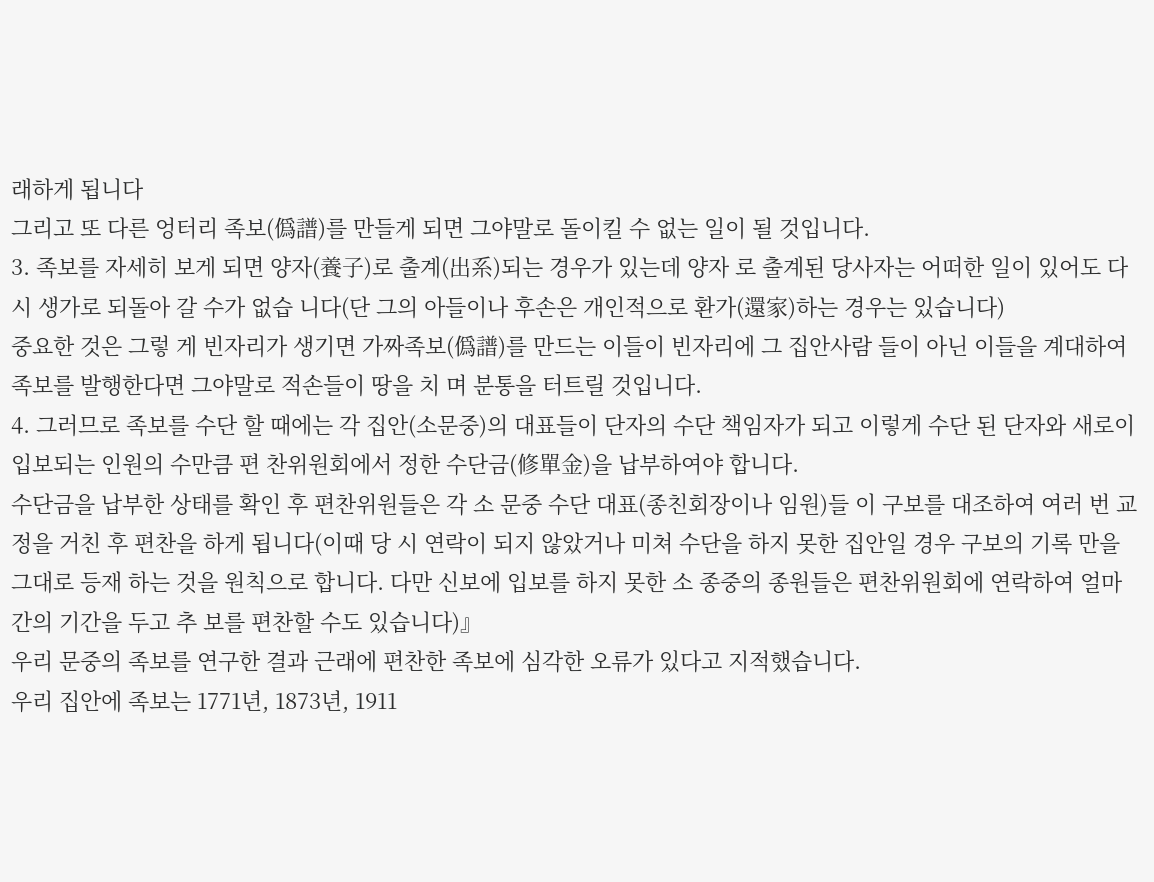래하게 됩니다
그리고 또 다른 엉터리 족보(僞譜)를 만들게 되면 그야말로 돌이킬 수 없는 일이 될 것입니다.
3. 족보를 자세히 보게 되면 양자(養子)로 출계(出系)되는 경우가 있는데 양자 로 출계된 당사자는 어떠한 일이 있어도 다시 생가로 되돌아 갈 수가 없습 니다(단 그의 아들이나 후손은 개인적으로 환가(還家)하는 경우는 있습니다)
중요한 것은 그렇 게 빈자리가 생기면 가짜족보(僞譜)를 만드는 이들이 빈자리에 그 집안사람 들이 아닌 이들을 계대하여 족보를 발행한다면 그야말로 적손들이 땅을 치 며 분통을 터트릴 것입니다.
4. 그러므로 족보를 수단 할 때에는 각 집안(소문중)의 대표들이 단자의 수단 책임자가 되고 이렇게 수단 된 단자와 새로이 입보되는 인원의 수만큼 편 찬위원회에서 정한 수단금(修單金)을 납부하여야 합니다.
수단금을 납부한 상태를 확인 후 편찬위원들은 각 소 문중 수단 대표(종친회장이나 임원)들 이 구보를 대조하여 여러 번 교정을 거친 후 편찬을 하게 됩니다(이때 당 시 연락이 되지 않았거나 미쳐 수단을 하지 못한 집안일 경우 구보의 기록 만을 그대로 등재 하는 것을 원칙으로 합니다. 다만 신보에 입보를 하지 못한 소 종중의 종원들은 편찬위원회에 연락하여 얼마간의 기간을 두고 추 보를 편찬할 수도 있습니다)』
우리 문중의 족보를 연구한 결과 근래에 편찬한 족보에 심각한 오류가 있다고 지적했습니다.
우리 집안에 족보는 1771년, 1873년, 1911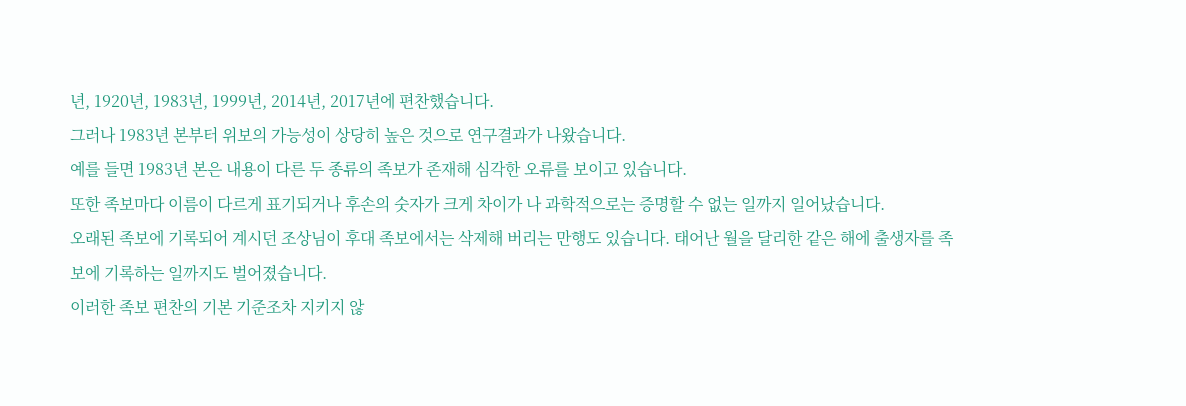년, 1920년, 1983년, 1999년, 2014년, 2017년에 편찬했습니다.
그러나 1983년 본부터 위보의 가능성이 상당히 높은 것으로 연구결과가 나왔습니다.
예를 들면 1983년 본은 내용이 다른 두 종류의 족보가 존재해 심각한 오류를 보이고 있습니다.
또한 족보마다 이름이 다르게 표기되거나 후손의 숫자가 크게 차이가 나 과학적으로는 증명할 수 없는 일까지 일어났습니다.
오래된 족보에 기록되어 계시던 조상님이 후대 족보에서는 삭제해 버리는 만행도 있습니다. 태어난 월을 달리한 같은 해에 출생자를 족보에 기록하는 일까지도 벌어졌습니다.
이러한 족보 편찬의 기본 기준조차 지키지 않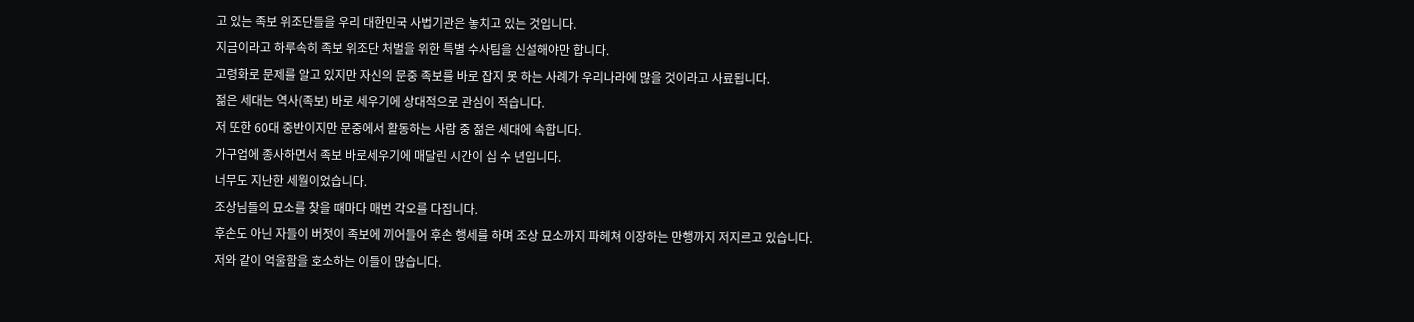고 있는 족보 위조단들을 우리 대한민국 사법기관은 놓치고 있는 것입니다.
지금이라고 하루속히 족보 위조단 처벌을 위한 특별 수사팀을 신설해야만 합니다.
고령화로 문제를 알고 있지만 자신의 문중 족보를 바로 잡지 못 하는 사례가 우리나라에 많을 것이라고 사료됩니다.
젊은 세대는 역사(족보) 바로 세우기에 상대적으로 관심이 적습니다.
저 또한 60대 중반이지만 문중에서 활동하는 사람 중 젊은 세대에 속합니다.
가구업에 종사하면서 족보 바로세우기에 매달린 시간이 십 수 년입니다.
너무도 지난한 세월이었습니다.
조상님들의 묘소를 찾을 때마다 매번 각오를 다집니다.
후손도 아닌 자들이 버젓이 족보에 끼어들어 후손 행세를 하며 조상 묘소까지 파헤쳐 이장하는 만행까지 저지르고 있습니다.
저와 같이 억울함을 호소하는 이들이 많습니다.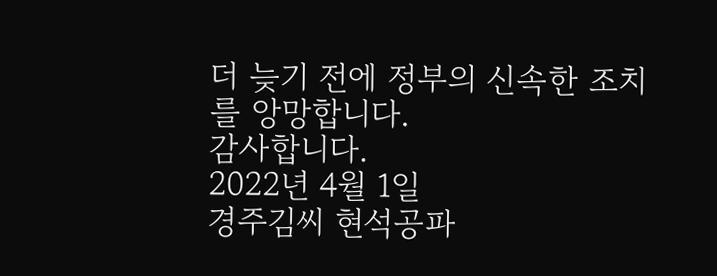더 늦기 전에 정부의 신속한 조치를 앙망합니다.
감사합니다.
2022년 4월 1일
경주김씨 현석공파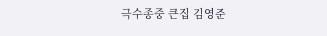극수종중 큰집 김영준